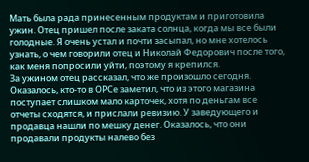Мать была рада принесенным продуктам и приготовила ужин. Отец пришел после заката солнца, когда мы все были голодные. Я очень устал и почти засыпал, но мне хотелось узнать, о чем говорили отец и Николай Федорович после того, как меня попросили уйти, поэтому я крепился.
За ужином отец рассказал, что же произошло сегодня. Оказалось, кто-то в ОРСе заметил, что из этого магазина поступает слишком мало карточек, хотя по деньгам все отчеты сходятся, и прислали ревизию. У заведующего и продавца нашли по мешку денег. Оказалось, что они продавали продукты налево без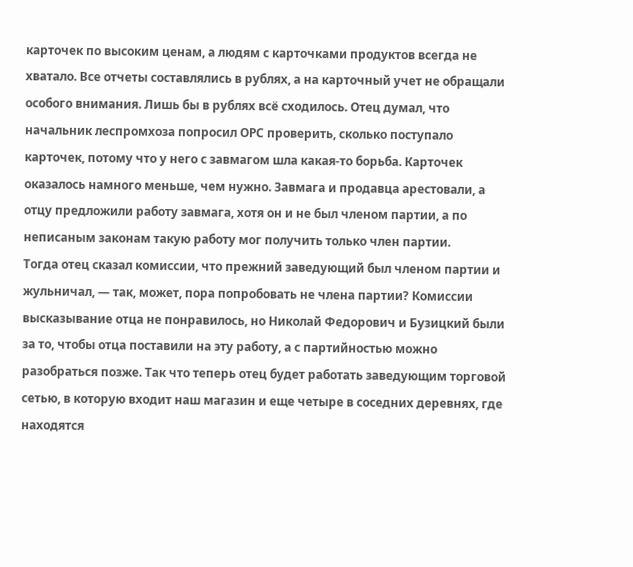карточек по высоким ценам, а людям с карточками продуктов всегда не хватало. Все отчеты составлялись в рублях, а на карточный учет не обращали особого внимания. Лишь бы в рублях всё сходилось. Отец думал, что начальник леспромхоза попросил ОРС проверить, сколько поступало карточек, потому что у него с завмагом шла какая-то борьба. Карточек оказалось намного меньше, чем нужно. Завмага и продавца арестовали, а отцу предложили работу завмага, хотя он и не был членом партии, а по неписаным законам такую работу мог получить только член партии.
Тогда отец сказал комиссии, что прежний заведующий был членом партии и жульничал, — так, может, пора попробовать не члена партии? Комиссии высказывание отца не понравилось, но Николай Федорович и Бузицкий были за то, чтобы отца поставили на эту работу, а с партийностью можно разобраться позже. Так что теперь отец будет работать заведующим торговой сетью, в которую входит наш магазин и еще четыре в соседних деревнях, где находятся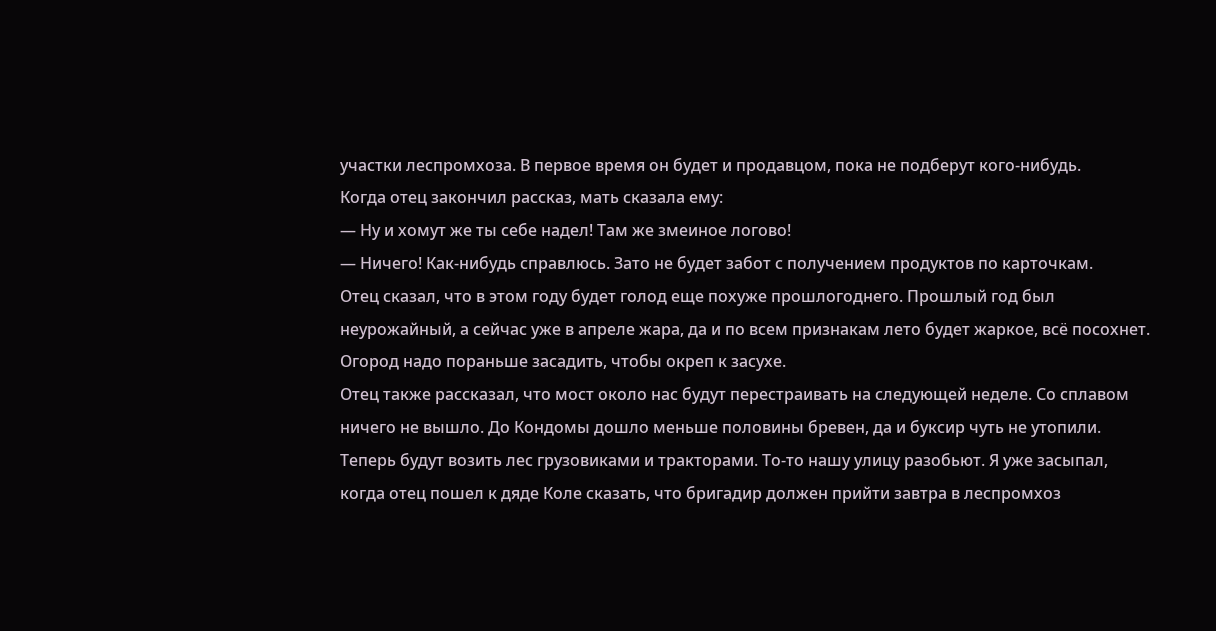участки леспромхоза. В первое время он будет и продавцом, пока не подберут кого-нибудь.
Когда отец закончил рассказ, мать сказала ему:
— Ну и хомут же ты себе надел! Там же змеиное логово!
— Ничего! Как-нибудь справлюсь. Зато не будет забот с получением продуктов по карточкам.
Отец сказал, что в этом году будет голод еще похуже прошлогоднего. Прошлый год был неурожайный, а сейчас уже в апреле жара, да и по всем признакам лето будет жаркое, всё посохнет. Огород надо пораньше засадить, чтобы окреп к засухе.
Отец также рассказал, что мост около нас будут перестраивать на следующей неделе. Со сплавом ничего не вышло. До Кондомы дошло меньше половины бревен, да и буксир чуть не утопили. Теперь будут возить лес грузовиками и тракторами. То-то нашу улицу разобьют. Я уже засыпал, когда отец пошел к дяде Коле сказать, что бригадир должен прийти завтра в леспромхоз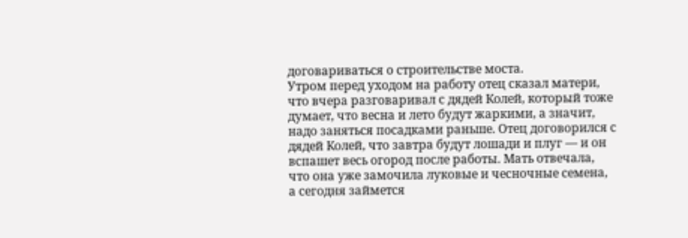договариваться о строительстве моста.
Утром перед уходом на работу отец сказал матери, что вчера разговаривал с дядей Колей, который тоже думает, что весна и лето будут жаркими, а значит, надо заняться посадками раньше. Отец договорился с дядей Колей, что завтра будут лошади и плуг — и он вспашет весь огород после работы. Мать отвечала, что она уже замочила луковые и чесночные семена, а сегодня займется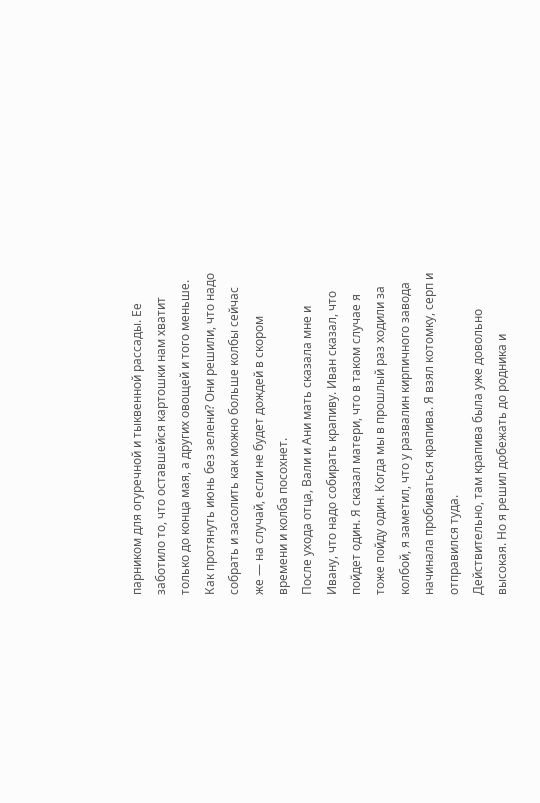парником для огуречной и тыквенной рассады. Ее заботило то, что оставшейся картошки нам хватит только до конца мая, а других овощей и того меньше. Как протянуть июнь без зелени? Они решили, что надо собрать и засолить как можно больше колбы сейчас же — на случай, если не будет дождей в скором времени и колба посохнет.
После ухода отца, Вали и Ани мать сказала мне и Ивану, что надо собирать крапиву. Иван сказал, что пойдет один. Я сказал матери, что в таком случае я тоже пойду один. Когда мы в прошлый раз ходили за колбой, я заметил, что у развалин кирпичного завода начинала пробиваться крапива. Я взял котомку, серп и отправился туда.
Действительно, там крапива была уже довольно высокая. Но я решил добежать до родника и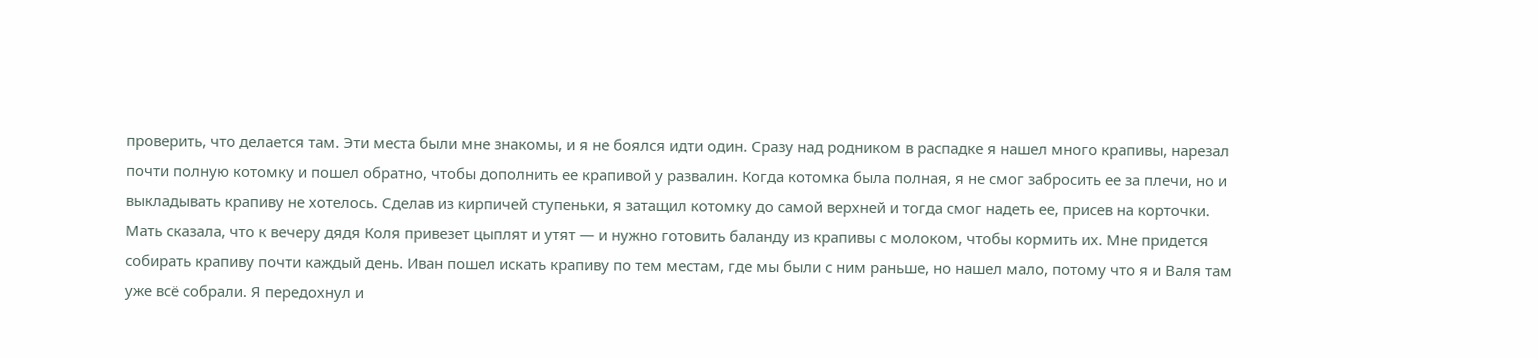проверить, что делается там. Эти места были мне знакомы, и я не боялся идти один. Сразу над родником в распадке я нашел много крапивы, нарезал почти полную котомку и пошел обратно, чтобы дополнить ее крапивой у развалин. Когда котомка была полная, я не смог забросить ее за плечи, но и выкладывать крапиву не хотелось. Сделав из кирпичей ступеньки, я затащил котомку до самой верхней и тогда смог надеть ее, присев на корточки.
Мать сказала, что к вечеру дядя Коля привезет цыплят и утят — и нужно готовить баланду из крапивы с молоком, чтобы кормить их. Мне придется собирать крапиву почти каждый день. Иван пошел искать крапиву по тем местам, где мы были с ним раньше, но нашел мало, потому что я и Валя там уже всё собрали. Я передохнул и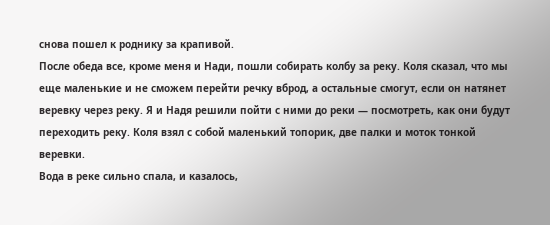снова пошел к роднику за крапивой.
После обеда все, кроме меня и Нади, пошли собирать колбу за реку. Коля сказал, что мы еще маленькие и не сможем перейти речку вброд, а остальные смогут, если он натянет веревку через реку. Я и Надя решили пойти с ними до реки — посмотреть, как они будут переходить реку. Коля взял с собой маленький топорик, две палки и моток тонкой веревки.
Вода в реке сильно спала, и казалось,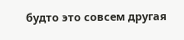будто это совсем другая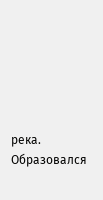река. Образовался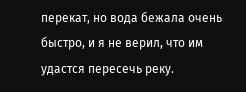перекат, но вода бежала очень быстро, и я не верил, что им удастся пересечь реку.